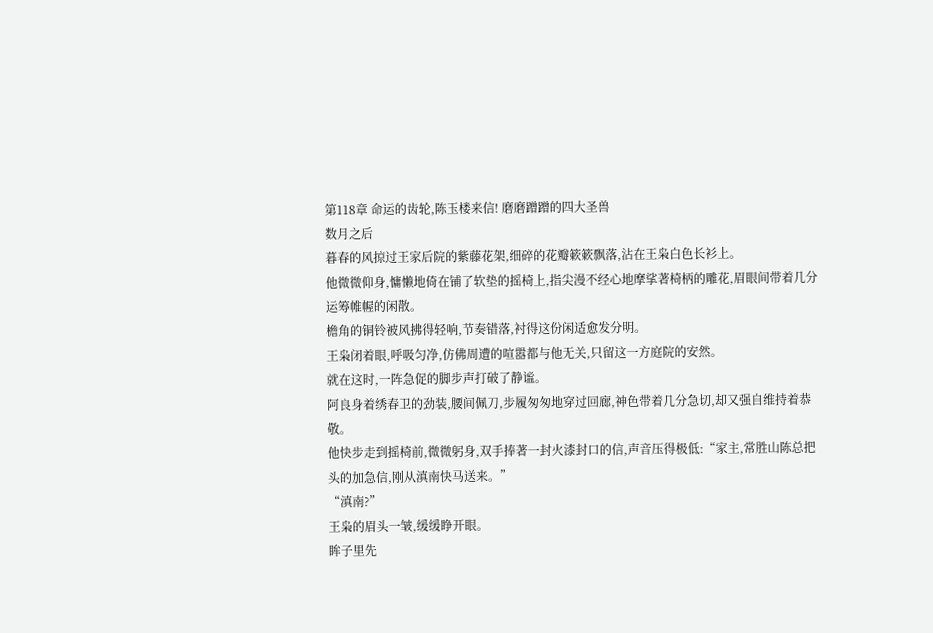第118章 命运的齿轮,陈玉楼来信! 磨磨蹭蹭的四大圣兽
数月之后
暮春的风掠过王家后院的紫藤花架,细碎的花瓣簌簌飘落,沾在王枭白色长衫上。
他微微仰身,慵懒地倚在铺了软垫的摇椅上,指尖漫不经心地摩挲著椅柄的雕花,眉眼间带着几分运筹帷幄的闲散。
檐角的铜铃被风拂得轻响,节奏错落,衬得这份闲适愈发分明。
王枭闭着眼,呼吸匀净,仿佛周遭的喧嚣都与他无关,只留这一方庭院的安然。
就在这时,一阵急促的脚步声打破了静谧。
阿良身着绣春卫的劲装,腰间佩刀,步履匆匆地穿过回廊,神色带着几分急切,却又强自维持着恭敬。
他快步走到摇椅前,微微躬身,双手捧著一封火漆封口的信,声音压得极低:“家主,常胜山陈总把头的加急信,刚从滇南快马送来。”
“滇南?”
王枭的眉头一皱,缓缓睁开眼。
眸子里先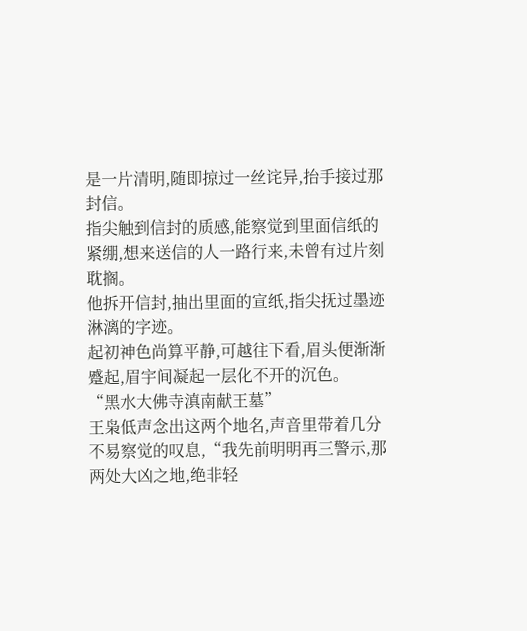是一片清明,随即掠过一丝诧异,抬手接过那封信。
指尖触到信封的质感,能察觉到里面信纸的紧绷,想来送信的人一路行来,未曾有过片刻耽搁。
他拆开信封,抽出里面的宣纸,指尖抚过墨迹淋漓的字迹。
起初神色尚算平静,可越往下看,眉头便渐渐蹙起,眉宇间凝起一层化不开的沉色。
“黑水大佛寺滇南献王墓”
王枭低声念出这两个地名,声音里带着几分不易察觉的叹息,“我先前明明再三警示,那两处大凶之地,绝非轻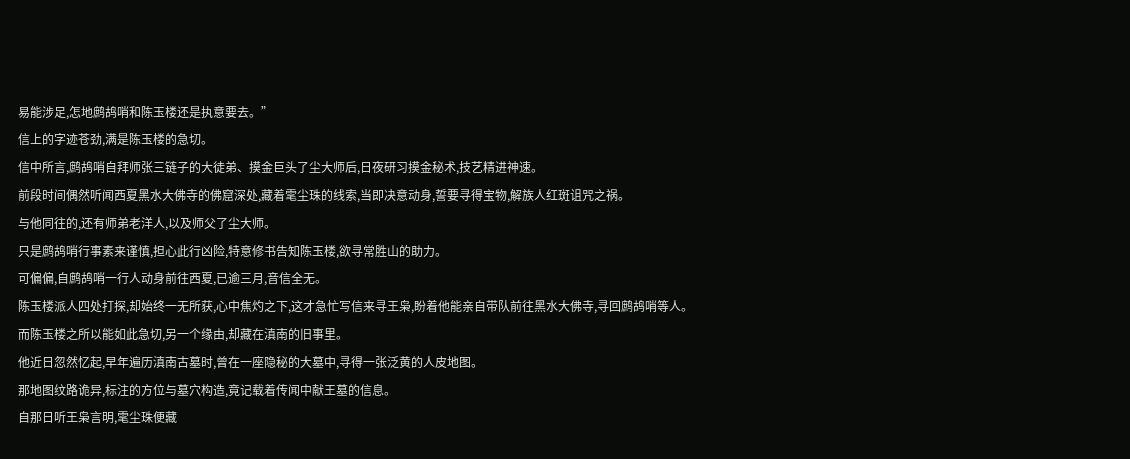易能涉足,怎地鹧鸪哨和陈玉楼还是执意要去。”
信上的字迹苍劲,满是陈玉楼的急切。
信中所言,鹧鸪哨自拜师张三链子的大徒弟、摸金巨头了尘大师后,日夜研习摸金秘术,技艺精进神速。
前段时间偶然听闻西夏黑水大佛寺的佛窟深处,藏着雮尘珠的线索,当即决意动身,誓要寻得宝物,解族人红斑诅咒之祸。
与他同往的,还有师弟老洋人,以及师父了尘大师。
只是鹧鸪哨行事素来谨慎,担心此行凶险,特意修书告知陈玉楼,欲寻常胜山的助力。
可偏偏,自鹧鸪哨一行人动身前往西夏,已逾三月,音信全无。
陈玉楼派人四处打探,却始终一无所获,心中焦灼之下,这才急忙写信来寻王枭,盼着他能亲自带队前往黑水大佛寺,寻回鹧鸪哨等人。
而陈玉楼之所以能如此急切,另一个缘由,却藏在滇南的旧事里。
他近日忽然忆起,早年遍历滇南古墓时,曾在一座隐秘的大墓中,寻得一张泛黄的人皮地图。
那地图纹路诡异,标注的方位与墓穴构造,竟记载着传闻中献王墓的信息。
自那日听王枭言明,雮尘珠便藏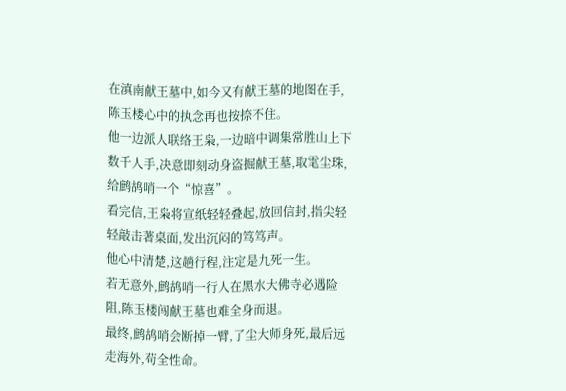在滇南献王墓中,如今又有献王墓的地图在手,陈玉楼心中的执念再也按捺不住。
他一边派人联络王枭,一边暗中调集常胜山上下数千人手,决意即刻动身盗掘献王墓,取雮尘珠,给鹧鸪哨一个“惊喜”。
看完信,王枭将宣纸轻轻叠起,放回信封,指尖轻轻敲击著桌面,发出沉闷的笃笃声。
他心中清楚,这趟行程,注定是九死一生。
若无意外,鹧鸪哨一行人在黑水大佛寺必遇险阻,陈玉楼闯献王墓也难全身而退。
最终,鹧鸪哨会断掉一臂,了尘大师身死,最后远走海外,苟全性命。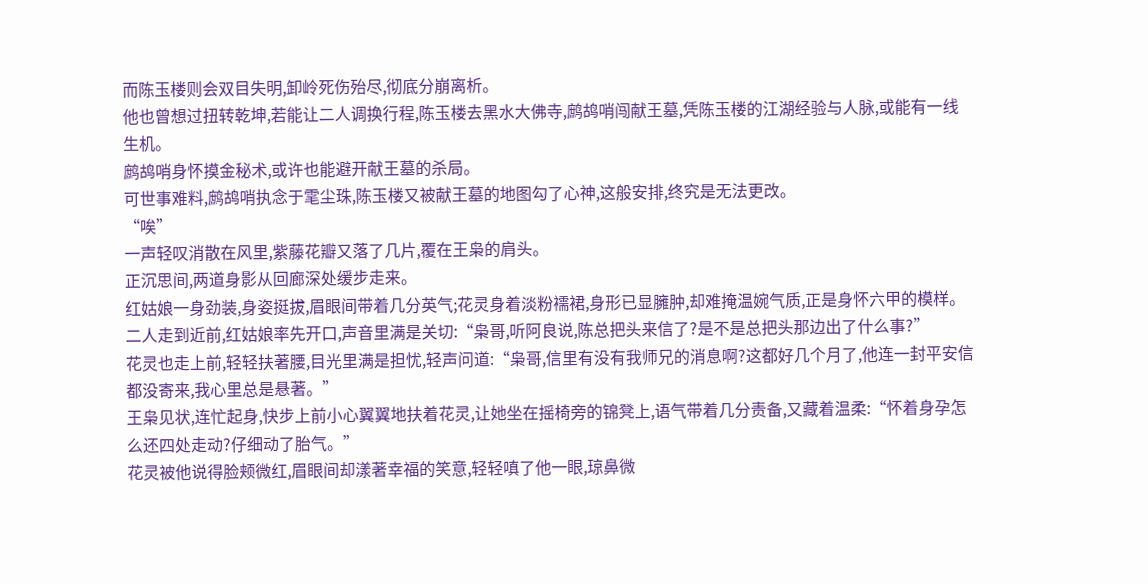而陈玉楼则会双目失明,卸岭死伤殆尽,彻底分崩离析。
他也曾想过扭转乾坤,若能让二人调换行程,陈玉楼去黑水大佛寺,鹧鸪哨闯献王墓,凭陈玉楼的江湖经验与人脉,或能有一线生机。
鹧鸪哨身怀摸金秘术,或许也能避开献王墓的杀局。
可世事难料,鹧鸪哨执念于雮尘珠,陈玉楼又被献王墓的地图勾了心神,这般安排,终究是无法更改。
“唉”
一声轻叹消散在风里,紫藤花瓣又落了几片,覆在王枭的肩头。
正沉思间,两道身影从回廊深处缓步走来。
红姑娘一身劲装,身姿挺拔,眉眼间带着几分英气;花灵身着淡粉襦裙,身形已显臃肿,却难掩温婉气质,正是身怀六甲的模样。
二人走到近前,红姑娘率先开口,声音里满是关切:“枭哥,听阿良说,陈总把头来信了?是不是总把头那边出了什么事?”
花灵也走上前,轻轻扶著腰,目光里满是担忧,轻声问道:“枭哥,信里有没有我师兄的消息啊?这都好几个月了,他连一封平安信都没寄来,我心里总是悬著。”
王枭见状,连忙起身,快步上前小心翼翼地扶着花灵,让她坐在摇椅旁的锦凳上,语气带着几分责备,又藏着温柔:“怀着身孕怎么还四处走动?仔细动了胎气。”
花灵被他说得脸颊微红,眉眼间却漾著幸福的笑意,轻轻嗔了他一眼,琼鼻微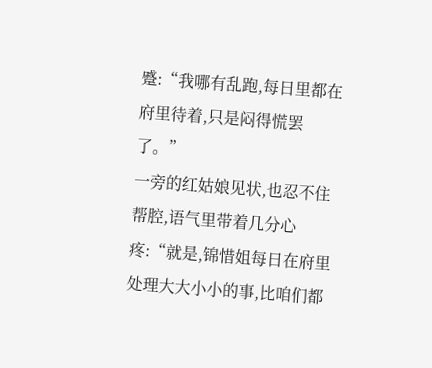蹙:“我哪有乱跑,每日里都在府里待着,只是闷得慌罢了。”
一旁的红姑娘见状,也忍不住帮腔,语气里带着几分心疼:“就是,锦惜姐每日在府里处理大大小小的事,比咱们都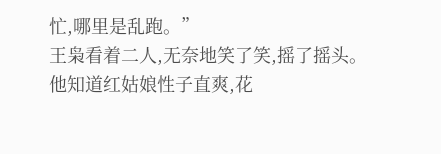忙,哪里是乱跑。”
王枭看着二人,无奈地笑了笑,摇了摇头。
他知道红姑娘性子直爽,花